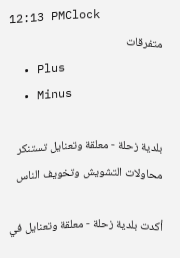12:13 PMClock
متفرقات
  • Plus
  • Minus

بلدية زحلة - معلقة وتعنايل تستنكر محاولات التشويش وتخويف الناس

أكدت بلدية زحلة - معلقة وتعنايل في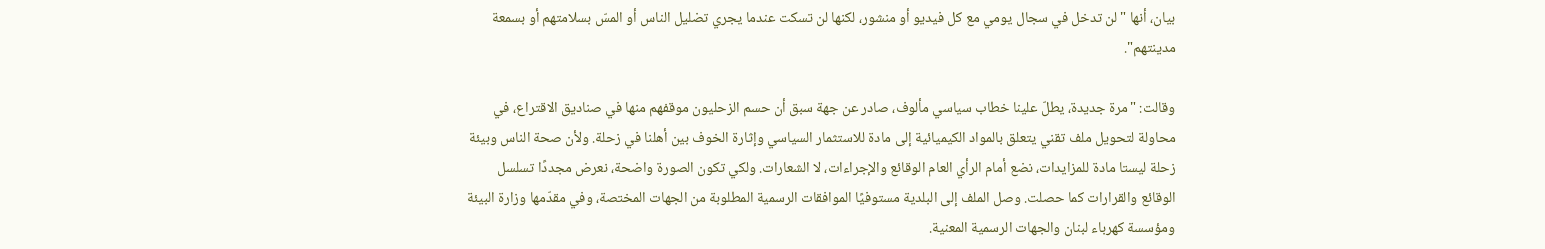بيان، أنها "لن تدخل في سجال يومي مع كل فيديو أو منشور، لكنها لن تسكت عندما يجري تضليل الناس أو المسّ بسلامتهم أو بسمعة مدينتهم".

وقالت: "مرة جديدة، يطلّ علينا خطاب سياسي مألوف، صادر عن جهة سبق أن حسم الزحليون موقفهم منها في صناديق الاقتراع، في محاولة لتحويل ملف تقني يتعلق بالمواد الكيميائية إلى مادة للاستثمار السياسي وإثارة الخوف بين أهلنا في زحلة. ولأن صحة الناس وبيئة زحلة ليستا مادة للمزايدات، نضع أمام الرأي العام الوقائع والإجراءات، لا الشعارات. ولكي تكون الصورة واضحة، نعرض مجددًا تسلسل الوقائع والقرارات كما حصلت. وصل الملف إلى البلدية مستوفيًا الموافقات الرسمية المطلوبة من الجهات المختصة، وفي مقدّمها وزارة البيئة ومؤسسة كهرباء لبنان والجهات الرسمية المعنية.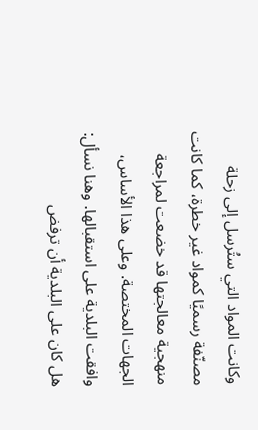وكانت المواد التي ستُرسل إلى زحلة مصنّفة رسميًا كمواد غير خطرة، كما كانت منهجية معالجتها قد خضعت لمراجعة الجهات المختصة. وعلى هذا الأساس، وافقت البلدية على استقبالها. وهنا نسأل: هل كان على البلدية أن ترفض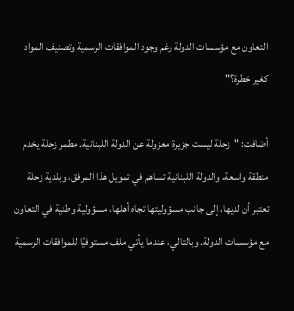التعاون مع مؤسسات الدولة رغم وجود الموافقات الرسمية وتصنيف المواد كغير خطرة؟"

أضافت: "زحلة ليست جزيرة معزولة عن الدولة اللبنانية. مطمر زحلة يخدم منطقة واسعة، والدولة اللبنانية تساهم في تمويل هذا المرفق، وبلدية زحلة تعتبر أن لديها، إلى جانب مسؤوليتها تجاه أهلها، مسؤولية وطنية في التعاون مع مؤسسات الدولة. وبالتالي، عندما يأتي ملف مستوفيًا للموافقات الرسمية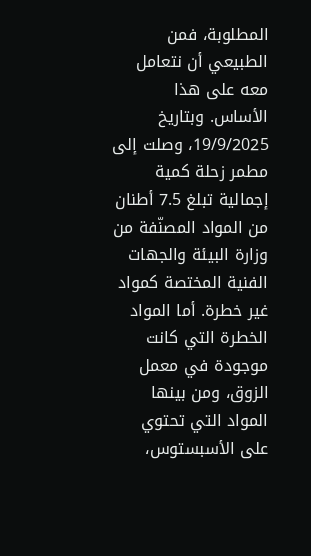المطلوبة، فمن الطبيعي أن نتعامل معه على هذا الأساس. وبتاريخ 19/9/2025، وصلت إلى مطمر زحلة كمية إجمالية تبلغ 7.5 أطنان من المواد المصنّفة من وزارة البيئة والجهات الفنية المختصة كمواد غير خطرة. أما المواد الخطرة التي كانت موجودة في معمل الزوق، ومن بينها المواد التي تحتوي على الأسبستوس،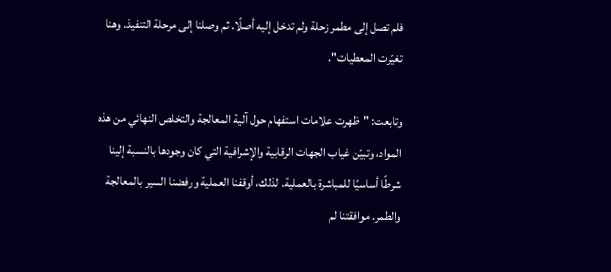فلم تصل إلى مطمر زحلة ولم تدخل إليه أصلًا. ثم وصلنا إلى مرحلة التنفيذ. وهنا تغيّرت المعطيات".

وتابعت: "ظهرت علامات استفهام حول آلية المعالجة والتخلص النهائي من هذه المواد، وتبيّن غياب الجهات الرقابية والإشرافية التي كان وجودها بالنسبة إلينا شرطًا أساسيًا للمباشرة بالعملية. لذلك، أوقفنا العملية ورفضنا السير بالمعالجة والطمر. موافقتنا لم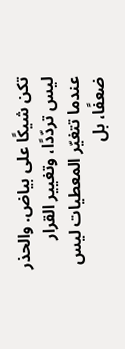تكن شيكًا على بياض. والحذر ليس تردّدًا، وتغيير القرار عندما تتغيّر المعطيات ليس ضعفًا، بل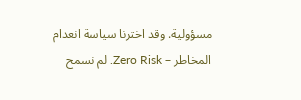مسؤولية. وقد اخترنا سياسة انعدام المخاطر – Zero Risk. لم نسمح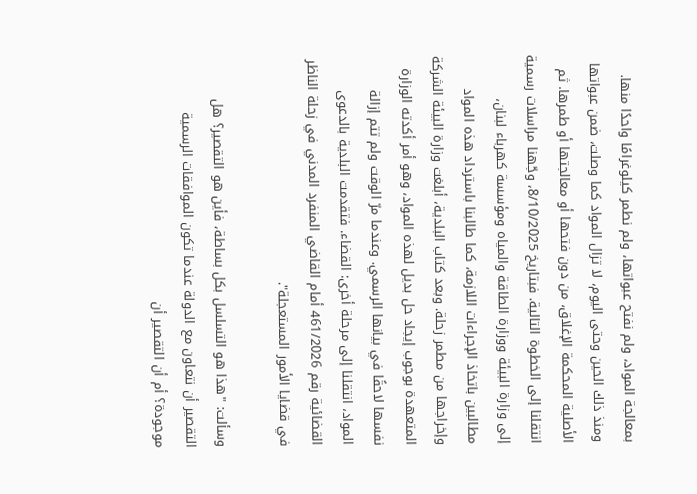بمعالجة المواد، ولم نفتح عبواتها، ولم نطمر كيلوغرامًا واحدًا منها. ومنذ ذلك الحين وحتى اليوم، لا تزال المواد كما وصلت، ضمن عبواتها الأصلية المحكمة الإغلاق، من دون فتحها أو معالجتها أو طمرها. ثم انتقلنا إلى الخطوة التالية. فبتاريخ 8/10/2025، وجّهنا مراسلات رسمية إلى وزارة البيئة ووزارة الطاقة والمياه ومؤسسة كهرباء لبنان، مطالبين باتخاذ الإجراءات اللازمة، كما طالبنا باسترداد هذه المواد وإخراجها من مطمر زحلة. وبعد كتاب البلدية، أبلغت وزارة البيئة الشركة المتعهدة بوجوب إيجاد حل بديل لهذه المواد، وهو أمر أكدته الوزارة نفسها لاحقًا في بيانها الرسمي. وعندما مرّ الوقت ولم تتم إزالة المواد، انتقلنا إلى مرحلة أخرى: القضاء. فتقدمت البلدية بالدعوى القضائية رقم 461/2026 أمام القاضي المنفرد المدني في زحلة الناظر في قضايا الأمور المستعجلة".

وسألت: "هذا هو التسلسل بكل بساطة، فأين هو التقصير؟ هل التقصير أن نتعاون مع الدولة عندما تكون الموافقات الرسمية موجودة؟ أم أن التقصير أن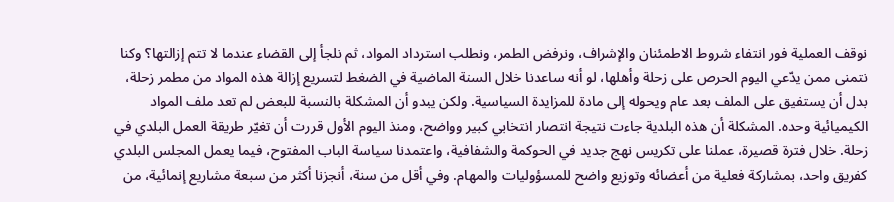نوقف العملية فور انتفاء شروط الاطمئنان والإشراف، ونرفض الطمر، ونطلب استرداد المواد، ثم نلجأ إلى القضاء عندما لا تتم إزالتها؟ وكنا نتمنى ممن يدّعي اليوم الحرص على زحلة وأهلها، لو أنه ساعدنا خلال السنة الماضية في الضغط لتسريع إزالة هذه المواد من مطمر زحلة، بدل أن يستفيق على الملف بعد عام ويحوله إلى مادة للمزايدة السياسية. ولكن يبدو أن المشكلة بالنسبة للبعض لم تعد ملف المواد الكيميائية وحده. المشكلة أن هذه البلدية جاءت نتيجة انتصار انتخابي كبير وواضح، ومنذ اليوم الأول قررت أن تغيّر طريقة العمل البلدي في زحلة. خلال فترة قصيرة، عملنا على تكريس نهج جديد في الحوكمة والشفافية، واعتمدنا سياسة الباب المفتوح، فيما يعمل المجلس البلدي كفريق واحد، بمشاركة فعلية من أعضائه وتوزيع واضح للمسؤوليات والمهام. وفي أقل من سنة، أنجزنا أكثر من سبعة مشاريع إنمائية، من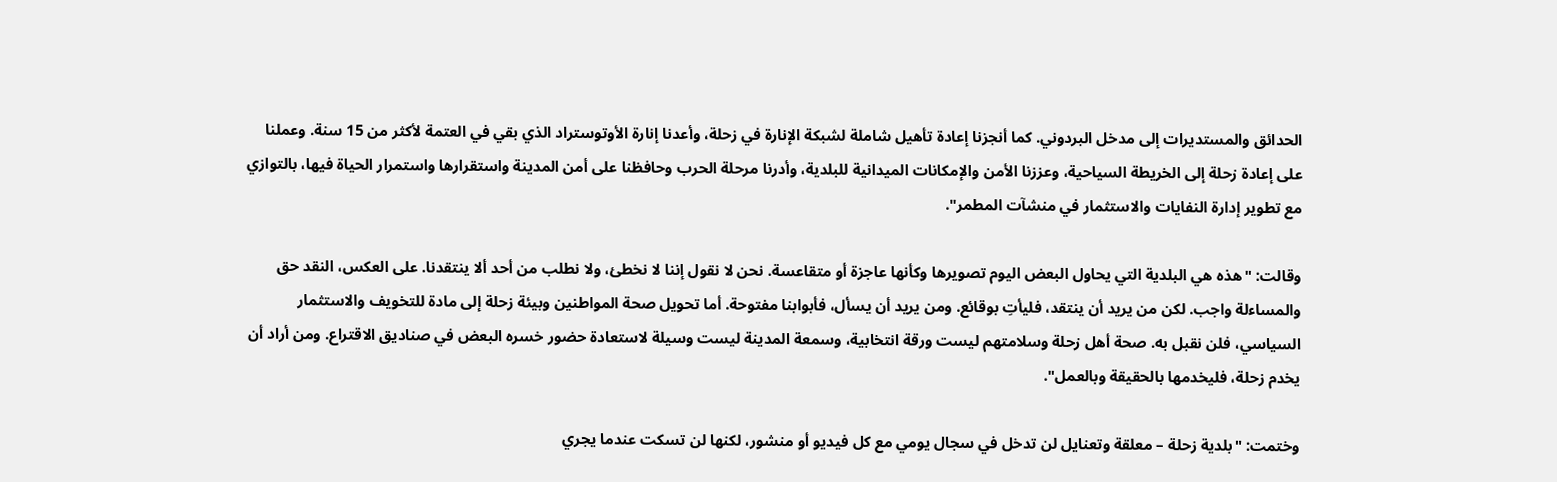الحدائق والمستديرات إلى مدخل البردوني. كما أنجزنا إعادة تأهيل شاملة لشبكة الإنارة في زحلة، وأعدنا إنارة الأوتوستراد الذي بقي في العتمة لأكثر من 15 سنة. وعملنا على إعادة زحلة إلى الخريطة السياحية، وعززنا الأمن والإمكانات الميدانية للبلدية، وأدرنا مرحلة الحرب وحافظنا على أمن المدينة واستقرارها واستمرار الحياة فيها، بالتوازي مع تطوير إدارة النفايات والاستثمار في منشآت المطمر".

وقالت: "هذه هي البلدية التي يحاول البعض اليوم تصويرها وكأنها عاجزة أو متقاعسة. نحن لا نقول إننا لا نخطئ، ولا نطلب من أحد ألا ينتقدنا. على العكس، النقد حق والمساءلة واجب. لكن من يريد أن ينتقد، فليأتِ بوقائع. ومن يريد أن يسأل، فأبوابنا مفتوحة. أما تحويل صحة المواطنين وبيئة زحلة إلى مادة للتخويف والاستثمار السياسي، فلن نقبل به. صحة أهل زحلة وسلامتهم ليست ورقة انتخابية، وسمعة المدينة ليست وسيلة لاستعادة حضور خسره البعض في صناديق الاقتراع. ومن أراد أن يخدم زحلة، فليخدمها بالحقيقة وبالعمل".

وختمت: "بلدية زحلة – معلقة وتعنايل لن تدخل في سجال يومي مع كل فيديو أو منشور، لكنها لن تسكت عندما يجري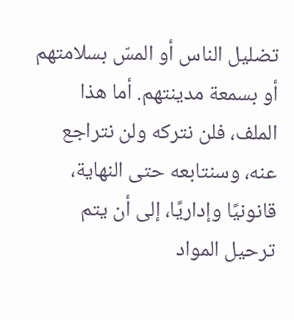تضليل الناس أو المسّ بسلامتهم أو بسمعة مدينتهم. أما هذا الملف، فلن نتركه ولن نتراجع عنه، وسنتابعه حتى النهاية، قانونيًا وإداريًا، إلى أن يتم ترحيل المواد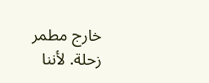خارج مطمر زحلة. لأننا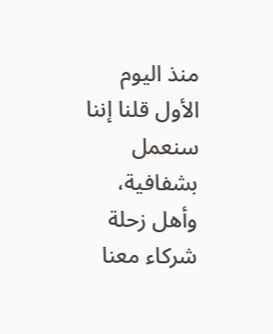منذ اليوم الأول قلنا إننا سنعمل بشفافية، وأهل زحلة شركاء معنا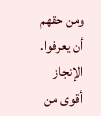ومن حقهم أن يعرفوا. الإنجاز أقوى من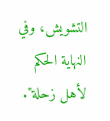التشويش، وفي النهاية الحكم لأهل زحلة".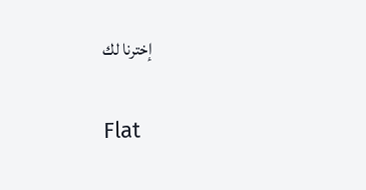إخترنا لك

Flat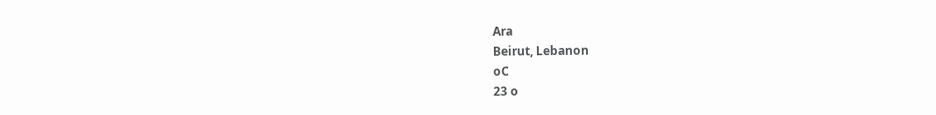Ara
Beirut, Lebanon
oC
23 o